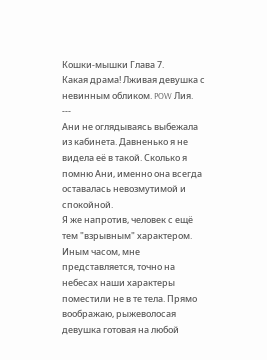Кошки-мышки Глава 7.
Какая драма! Лживая девушка с невинным обликом. POW Лия.
---
Ани не оглядываясь выбежала из кабинета. Давненько я не видела её в такой. Сколько я помню Ани, именно она всегда оставалась невозмутимой и спокойной.
Я же напротив, человек с ещё тем "взрывным" характером.
Иным часом, мне представляется, точно на небесах наши характеры поместили не в те тела. Прямо воображаю, рыжеволосая девушка готовая на любой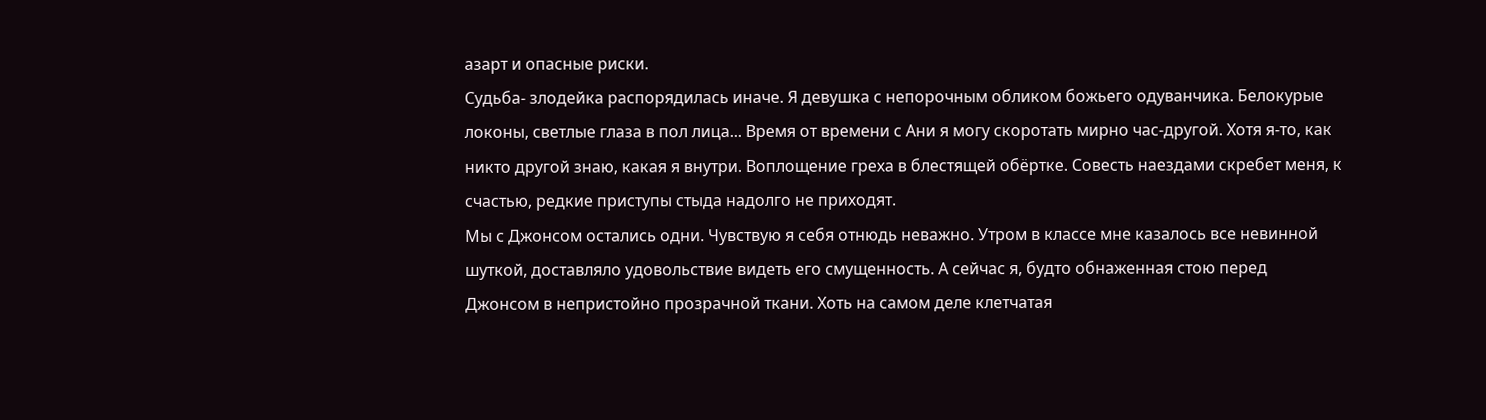азарт и опасные риски.
Судьба- злодейка распорядилась иначе. Я девушка с непорочным обликом божьего одуванчика. Белокурые локоны, светлые глаза в пол лица... Время от времени с Ани я могу скоротать мирно час-другой. Хотя я-то, как никто другой знаю, какая я внутри. Воплощение греха в блестящей обёртке. Совесть наездами скребет меня, к счастью, редкие приступы стыда надолго не приходят.
Мы с Джонсом остались одни. Чувствую я себя отнюдь неважно. Утром в классе мне казалось все невинной шуткой, доставляло удовольствие видеть его смущенность. А сейчас я, будто обнаженная стою перед Джонсом в непристойно прозрачной ткани. Хоть на самом деле клетчатая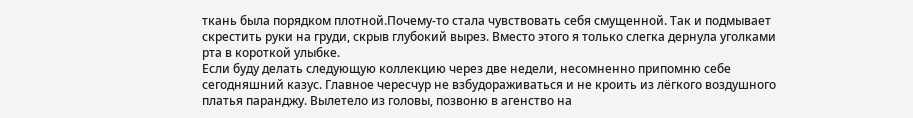ткань была порядком плотной.Почему-то стала чувствовать себя смущенной. Так и подмывает скрестить руки на груди, скрыв глубокий вырез. Вместо этого я только слегка дернула уголками рта в короткой улыбке.
Если буду делать следующую коллекцию через две недели, несомненно припомню себе сегодняшний казус. Главное чересчур не взбудораживаться и не кроить из лёгкого воздушного платья паранджу. Вылетело из головы, позвоню в агенство на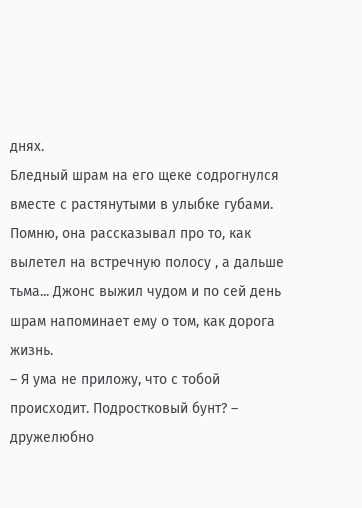днях.
Бледный шрам на его щеке содрогнулся вместе с растянутыми в улыбке губами. Помню, она рассказывал про то, как вылетел на встречную полосу , а дальше тьма... Джонс выжил чудом и по сей день шрам напоминает ему о том, как дорога жизнь.
– Я ума не приложу, что с тобой происходит. Подростковый бунт? – дружелюбно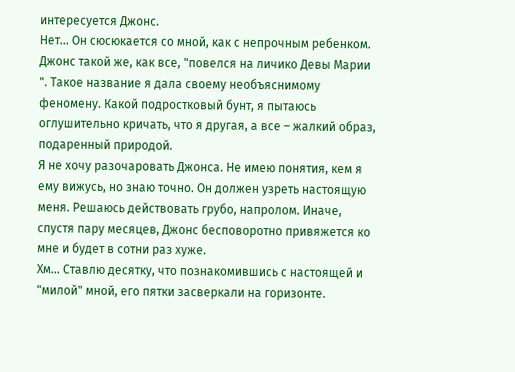интересуется Джонс.
Нет... Он сюсюкается со мной, как с непрочным ребенком. Джонс такой же, как все, "повелся на личико Девы Марии ". Такое название я дала своему необъяснимому феномену. Какой подростковый бунт, я пытаюсь оглушительно кричать, что я другая, а все – жалкий образ, подаренный природой.
Я не хочу разочаровать Джонса. Не имею понятия, кем я ему вижусь, но знаю точно. Он должен узреть настоящую меня. Решаюсь действовать грубо, напролом. Иначе, спустя пару месяцев, Джонс бесповоротно привяжется ко мне и будет в сотни раз хуже.
Хм... Ставлю десятку, что познакомившись с настоящей и "милой" мной, его пятки засверкали на горизонте.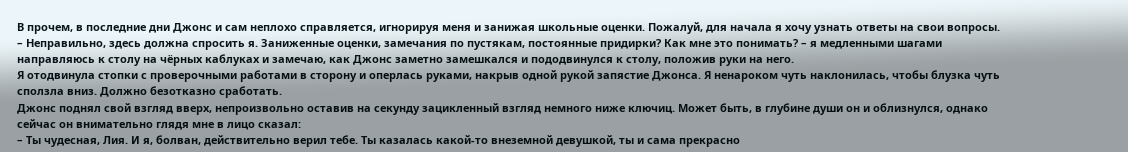В прочем, в последние дни Джонс и сам неплохо справляется, игнорируя меня и занижая школьные оценки. Пожалуй, для начала я хочу узнать ответы на свои вопросы.
– Неправильно, здесь должна спросить я. Заниженные оценки, замечания по пустякам, постоянные придирки? Как мне это понимать? – я медленными шагами направляюсь к столу на чёрных каблуках и замечаю, как Джонс заметно замешкался и пододвинулся к столу, положив руки на него.
Я отодвинула стопки с проверочными работами в сторону и оперлась руками, накрыв одной рукой запястие Джонса. Я ненароком чуть наклонилась, чтобы блузка чуть сползла вниз. Должно безотказно сработать.
Джонс поднял свой взгляд вверх, непроизвольно оставив на секунду зацикленный взгляд немного ниже ключиц. Может быть, в глубине души он и облизнулся, однако сейчас он внимательно глядя мне в лицо сказал:
– Ты чудесная, Лия. И я, болван, действительно верил тебе. Ты казалась какой-то внеземной девушкой, ты и сама прекрасно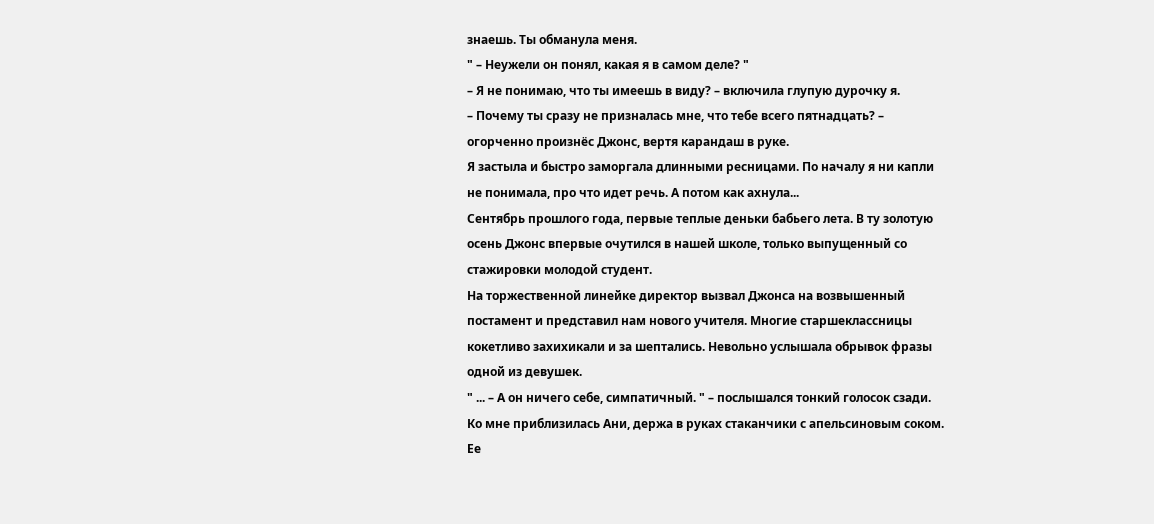знаешь. Ты обманула меня.
" – Неужели он понял, какая я в самом деле? "
– Я не понимаю, что ты имеешь в виду? – включила глупую дурочку я.
– Почему ты сразу не призналась мне, что тебе всего пятнадцать? – огорченно произнёс Джонс, вертя карандаш в руке.
Я застыла и быстро заморгала длинными ресницами. По началу я ни капли не понимала, про что идет речь. А потом как ахнула...
Сентябрь прошлого года, первые теплые деньки бабьего лета. В ту золотую осень Джонс впервые очутился в нашей школе, только выпущенный со стажировки молодой студент.
На торжественной линейке директор вызвал Джонса на возвышенный постамент и представил нам нового учителя. Многие старшеклассницы кокетливо захихикали и за шептались. Невольно услышала обрывок фразы одной из девушек.
" ... – А он ничего себе, симпатичный. " – послышался тонкий голосок сзади.
Ко мне приблизилась Ани, держа в руках стаканчики с апельсиновым соком. Ее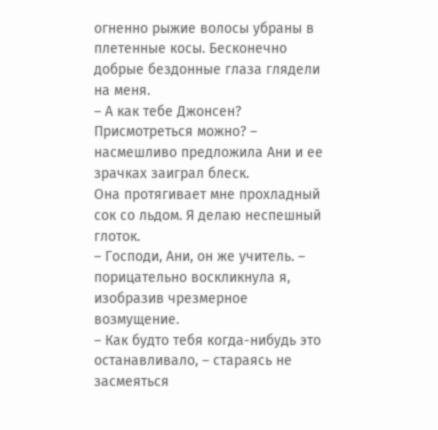огненно рыжие волосы убраны в плетенные косы. Бесконечно добрые бездонные глаза глядели на меня.
– А как тебе Джонсен? Присмотреться можно? – насмешливо предложила Ани и ее зрачках заиграл блеск.
Она протягивает мне прохладный сок со льдом. Я делаю неспешный глоток.
– Господи, Ани, он же учитель. – порицательно воскликнула я, изобразив чрезмерное возмущение.
– Как будто тебя когда-нибудь это останавливало, – стараясь не засмеяться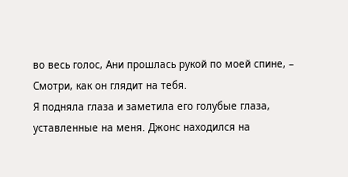во весь голос, Ани прошлась рукой по моей спине, – Смотри, как он глядит на тебя.
Я подняла глаза и заметила его голубые глаза, уставленные на меня. Джонс находился на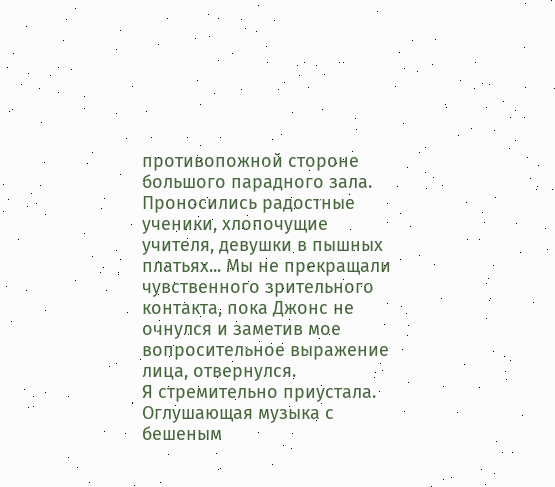противопожной стороне большого парадного зала. Проносились радостные ученики, хлопочущие учителя, девушки в пышных платьях... Мы не прекращали чувственного зрительного контакта, пока Джонс не очнулся и заметив мое вопросительное выражение лица, отвернулся.
Я стремительно приустала. Оглушающая музыка с бешеным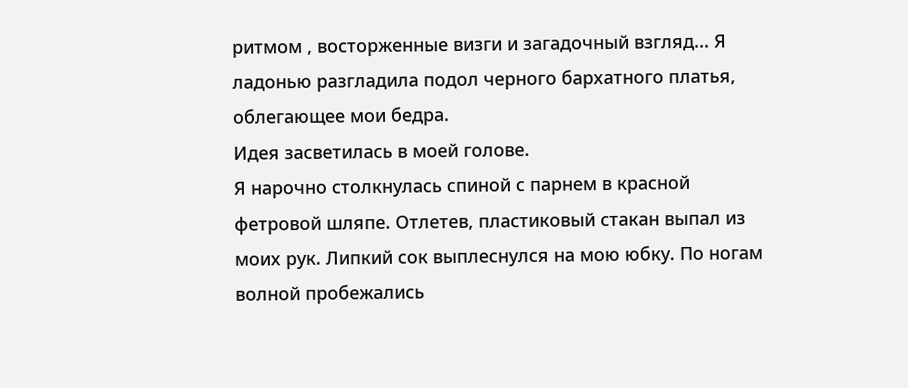ритмом , восторженные визги и загадочный взгляд... Я ладонью разгладила подол черного бархатного платья, облегающее мои бедра.
Идея засветилась в моей голове.
Я нарочно столкнулась спиной с парнем в красной фетровой шляпе. Отлетев, пластиковый стакан выпал из моих рук. Липкий сок выплеснулся на мою юбку. По ногам волной пробежались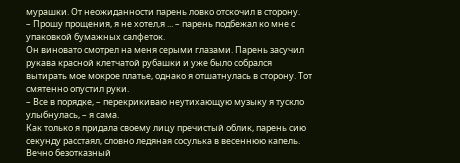мурашки. От неожиданности парень ловко отскочил в сторону.
– Прошу прощения, я не хотел,я ... – парень подбежал ко мне с упаковкой бумажных салфеток.
Он виновато смотрел на меня серыми глазами. Парень засучил рукава красной клетчатой рубашки и уже было собрался вытирать мое мокрое платье, однако я отшатнулась в сторону. Тот смятенно опустил руки.
– Все в порядке, – перекрикиваю неутихающую музыку я тускло улыбнулась, – я сама.
Как только я придала своему лицу пречистый облик, парень сию секунду расстаял, словно ледяная сосулька в весеннюю капель. Вечно безотказный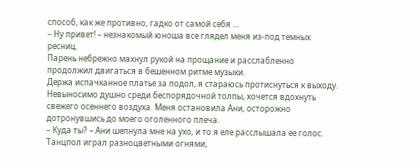способ, как же противно, гадко от самой себя ...
– Ну привет! – незнакомый юноша все глядел меня из-под темных ресниц.
Парень небрежно махнул рукой на прощание и расслабленно продолжил двигаться в бешенном ритме музыки.
Держа испачканное платье за подол, я стараюсь протиснуться к выходу.
Невыносимо душно среди беспорядочной толпы, хочется вдохнуть свежего осеннего воздуха. Меня остановила Ани, осторожно дотронувшись до моего оголенного плеча.
– Куда ты? – Ани шепнула мне на ухо, и то я еле расслышала ее голос.
Танцпол играл разноцветными огнями,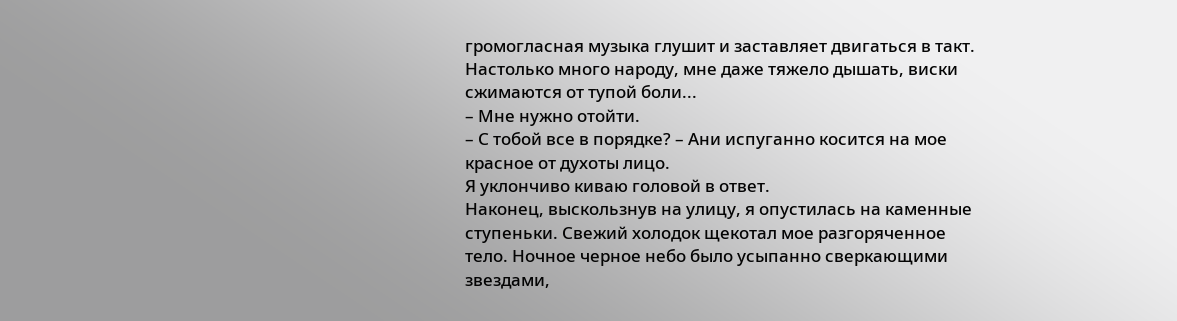громогласная музыка глушит и заставляет двигаться в такт.
Настолько много народу, мне даже тяжело дышать, виски сжимаются от тупой боли...
– Мне нужно отойти.
– С тобой все в порядке? – Ани испуганно косится на мое красное от духоты лицо.
Я уклончиво киваю головой в ответ.
Наконец, выскользнув на улицу, я опустилась на каменные ступеньки. Свежий холодок щекотал мое разгоряченное тело. Ночное черное небо было усыпанно сверкающими звездами,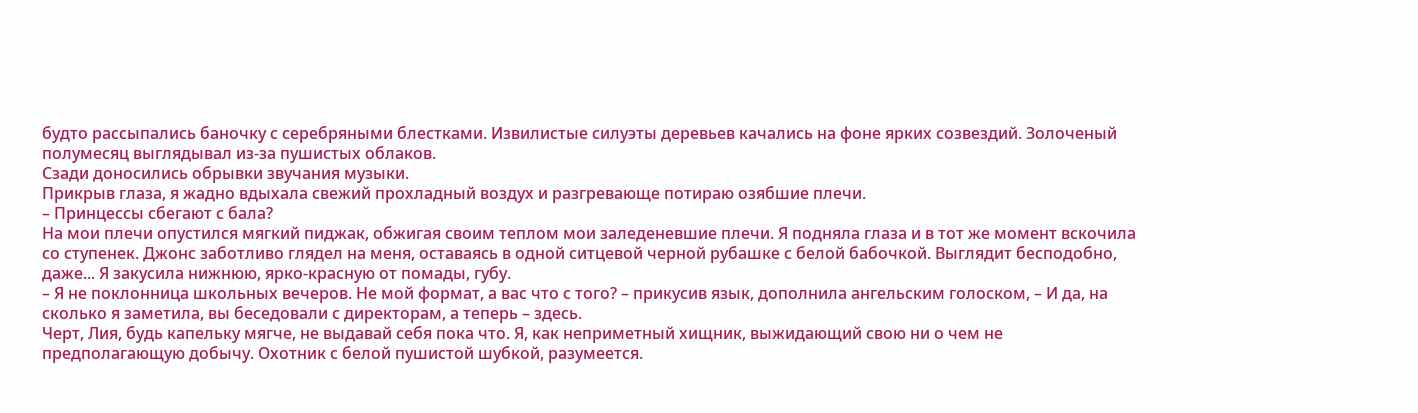будто рассыпались баночку с серебряными блестками. Извилистые силуэты деревьев качались на фоне ярких созвездий. Золоченый полумесяц выглядывал из-за пушистых облаков.
Сзади доносились обрывки звучания музыки.
Прикрыв глаза, я жадно вдыхала свежий прохладный воздух и разгревающе потираю озябшие плечи.
– Принцессы сбегают с бала?
На мои плечи опустился мягкий пиджак, обжигая своим теплом мои заледеневшие плечи. Я подняла глаза и в тот же момент вскочила со ступенек. Джонс заботливо глядел на меня, оставаясь в одной ситцевой черной рубашке с белой бабочкой. Выглядит бесподобно, даже... Я закусила нижнюю, ярко-красную от помады, губу.
– Я не поклонница школьных вечеров. Не мой формат, а вас что с того? – прикусив язык, дополнила ангельским голоском, – И да, на сколько я заметила, вы беседовали с директорам, а теперь – здесь.
Черт, Лия, будь капельку мягче, не выдавай себя пока что. Я, как неприметный хищник, выжидающий свою ни о чем не предполагающую добычу. Охотник с белой пушистой шубкой, разумеется.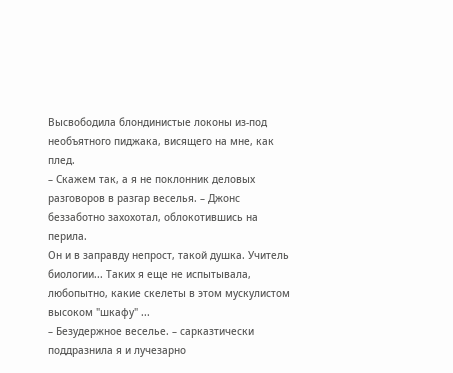Высвободила блондинистые локоны из-под необъятного пиджака, висящего на мне, как плед.
– Скажем так, а я не поклонник деловых разговоров в разгар веселья. – Джонс беззаботно захохотал, облокотившись на перила.
Он и в заправду непрост, такой душка. Учитель биологии... Таких я еще не испытывала, любопытно, какие скелеты в этом мускулистом высоком "шкафу" ...
– Безудержное веселье. – сарказтически поддразнила я и лучезарно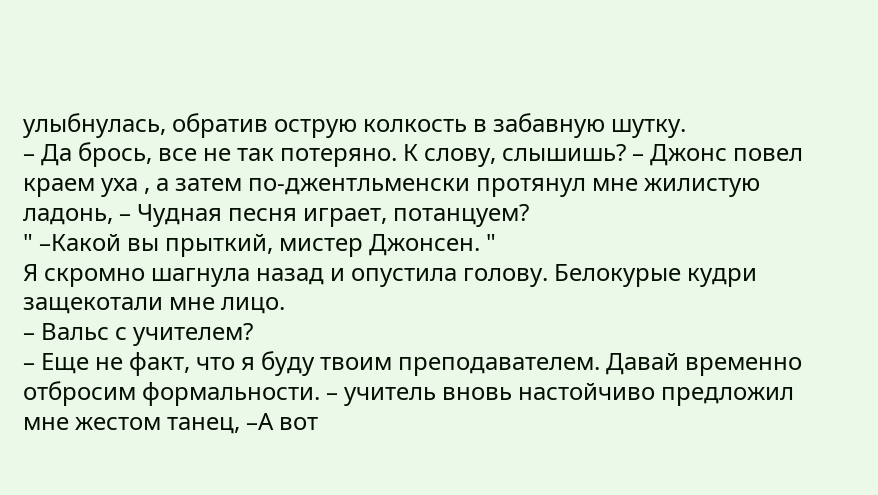улыбнулась, обратив острую колкость в забавную шутку.
– Да брось, все не так потеряно. К слову, слышишь? – Джонс повел краем уха , а затем по-джентльменски протянул мне жилистую ладонь, – Чудная песня играет, потанцуем?
" –Какой вы прыткий, мистер Джонсен. "
Я скромно шагнула назад и опустила голову. Белокурые кудри защекотали мне лицо.
– Вальс с учителем?
– Еще не факт, что я буду твоим преподавателем. Давай временно отбросим формальности. – учитель вновь настойчиво предложил мне жестом танец, –А вот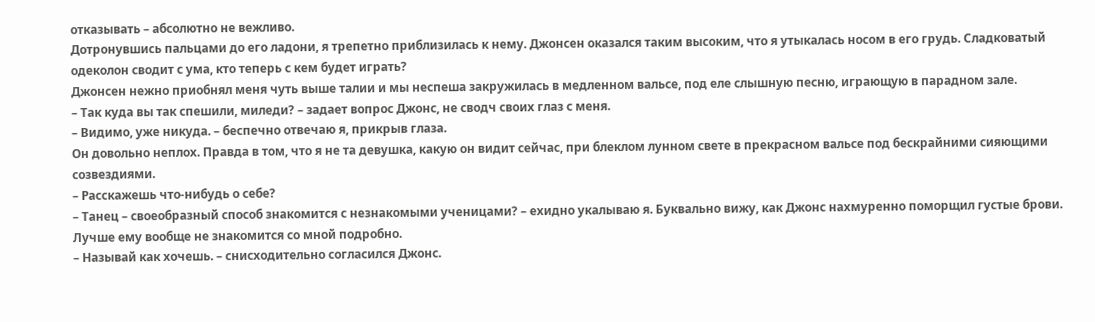отказывать – абсолютно не вежливо.
Дотронувшись пальцами до его ладони, я трепетно приблизилась к нему. Джонсен оказался таким высоким, что я утыкалась носом в его грудь. Сладковатый одеколон сводит с ума, кто теперь с кем будет играть?
Джонсен нежно приобнял меня чуть выше талии и мы неспеша закружилась в медленном вальсе, под еле слышную песню, играющую в парадном зале.
– Так куда вы так спешили, миледи? – задает вопрос Джонс, не сводч своих глаз с меня.
– Видимо, уже никуда. – беспечно отвечаю я, прикрыв глаза.
Он довольно неплох. Правда в том, что я не та девушка, какую он видит сейчас, при блеклом лунном свете в прекрасном вальсе под бескрайними сияющими созвездиями.
– Расскажешь что-нибудь о себе?
– Танец – своеобразный способ знакомится с незнакомыми ученицами? – ехидно укалываю я. Буквально вижу, как Джонс нахмуренно поморщил густые брови.
Лучше ему вообще не знакомится со мной подробно.
– Называй как хочешь. – снисходительно согласился Джонс.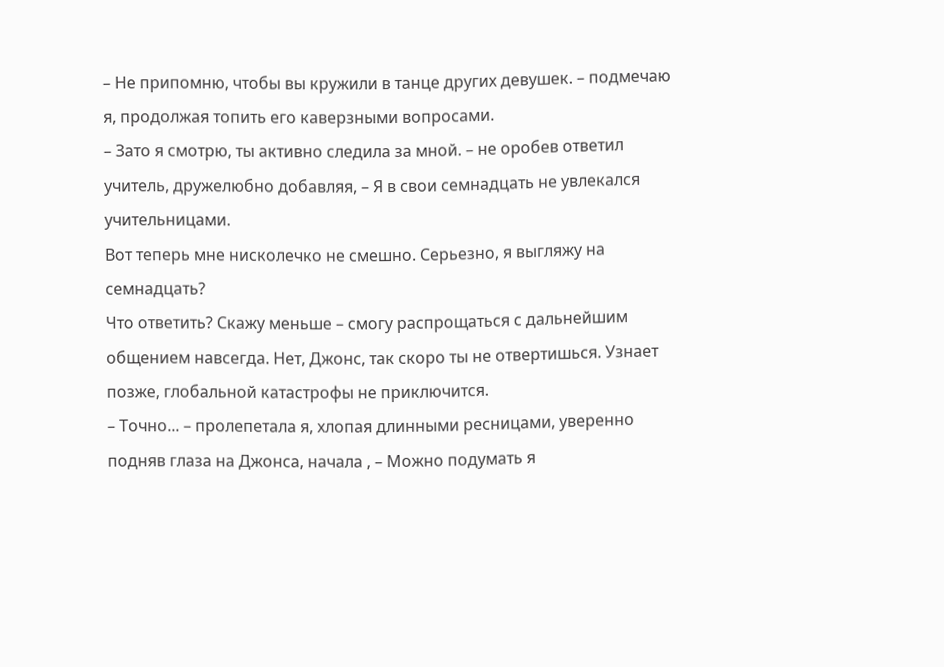– Не припомню, чтобы вы кружили в танце других девушек. – подмечаю я, продолжая топить его каверзными вопросами.
– Зато я смотрю, ты активно следила за мной. – не оробев ответил учитель, дружелюбно добавляя, – Я в свои семнадцать не увлекался учительницами.
Вот теперь мне нисколечко не смешно. Серьезно, я выгляжу на семнадцать?
Что ответить? Скажу меньше – смогу распрощаться с дальнейшим общением навсегда. Нет, Джонс, так скоро ты не отвертишься. Узнает позже, глобальной катастрофы не приключится.
– Точно... – пролепетала я, хлопая длинными ресницами, уверенно подняв глаза на Джонса, начала , – Можно подумать я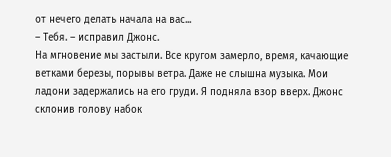от нечего делать начала на вас...
– Тебя. – исправил Джонс.
На мгновение мы застыли. Все кругом замерло, время, качающие ветками березы, порывы ветра. Даже не слышна музыка. Мои ладони задержались на его груди. Я подняла взор вверх. Джонс склонив голову набок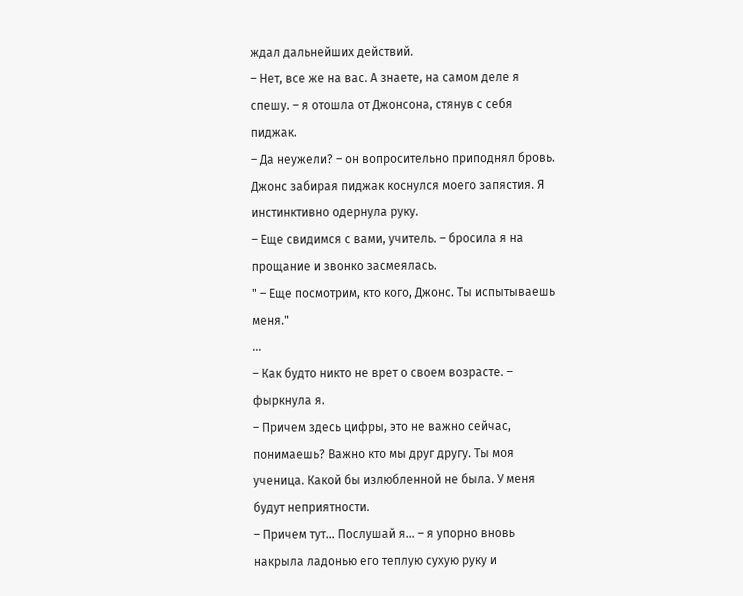ждал дальнейших действий.
– Нет, все же на вас. А знаете, на самом деле я спешу. – я отошла от Джонсона, стянув с себя пиджак.
– Да неужели? – он вопросительно приподнял бровь.
Джонс забирая пиджак коснулся моего запястия. Я инстинктивно одернула руку.
– Еще свидимся с вами, учитель. – бросила я на прощание и звонко засмеялась.
" – Еще посмотрим, кто кого, Джонс. Ты испытываешь меня."
...
– Как будто никто не врет о своем возрасте. – фыркнула я.
– Причем здесь цифры, это не важно сейчас, понимаешь? Важно кто мы друг другу. Ты моя ученица. Какой бы излюбленной не была. У меня будут неприятности.
– Причем тут... Послушай я... – я упорно вновь накрыла ладонью его теплую сухую руку и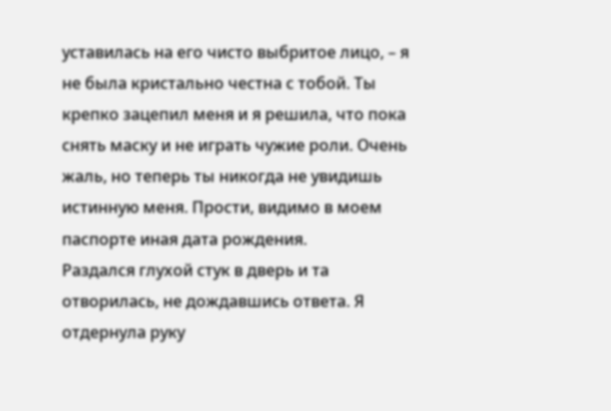уставилась на его чисто выбритое лицо, – я не была кристально честна с тобой. Ты крепко зацепил меня и я решила, что пока снять маску и не играть чужие роли. Очень жаль, но теперь ты никогда не увидишь истинную меня. Прости, видимо в моем паспорте иная дата рождения.
Раздался глухой стук в дверь и та отворилась, не дождавшись ответа. Я отдернула руку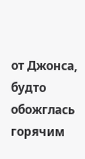от Джонса, будто обожглась горячим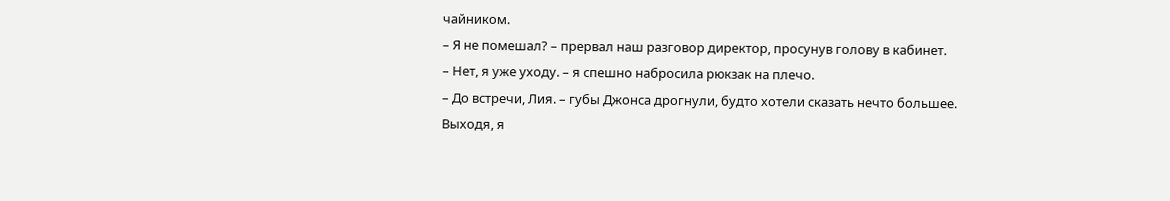чайником.
– Я не помешал? – прервал наш разговор директор, просунув голову в кабинет.
– Нет, я уже уходу. – я спешно набросила рюкзак на плечо.
– До встречи, Лия. – губы Джонса дрогнули, будто хотели сказать нечто большее.
Выходя, я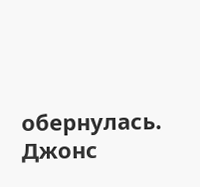обернулась. Джонс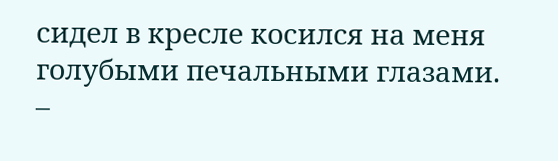сидел в кресле косился на меня голубыми печальными глазами.
–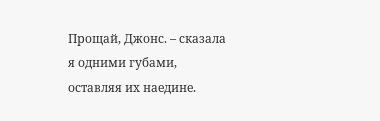Прощай, Джонс. – сказала я одними губами, оставляя их наедине.